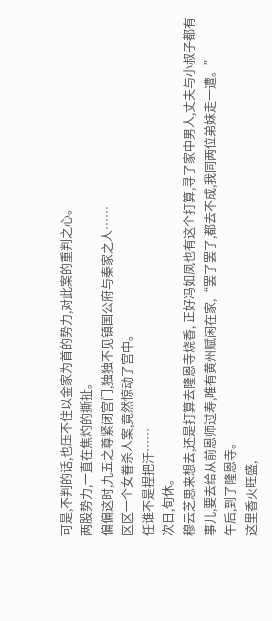可是,不判的话,也压不住以金家为首的势力,对此案的重判之心。
两股势力,一直在焦灼的撕扯。
偏偏这时,九五之尊紧闭宫门,独独不见镇国公府与秦家之人……
区区一个女眷杀人案,竟然惊动了宫中。
任谁不是捏把汗……
次日,旬休。
穆云芝思来想去,还是打算去隆恩寺烧香, 正好冯如凤也有这个打算,寻了家中男人,丈夫与小叔子都有事儿,要去给从前恩师过寿,唯有黄州赋闲在家,“罢了罢了,都去不成,我同两位弟妹走一遭。”
午后,到了隆恩寺。
这里香火旺盛,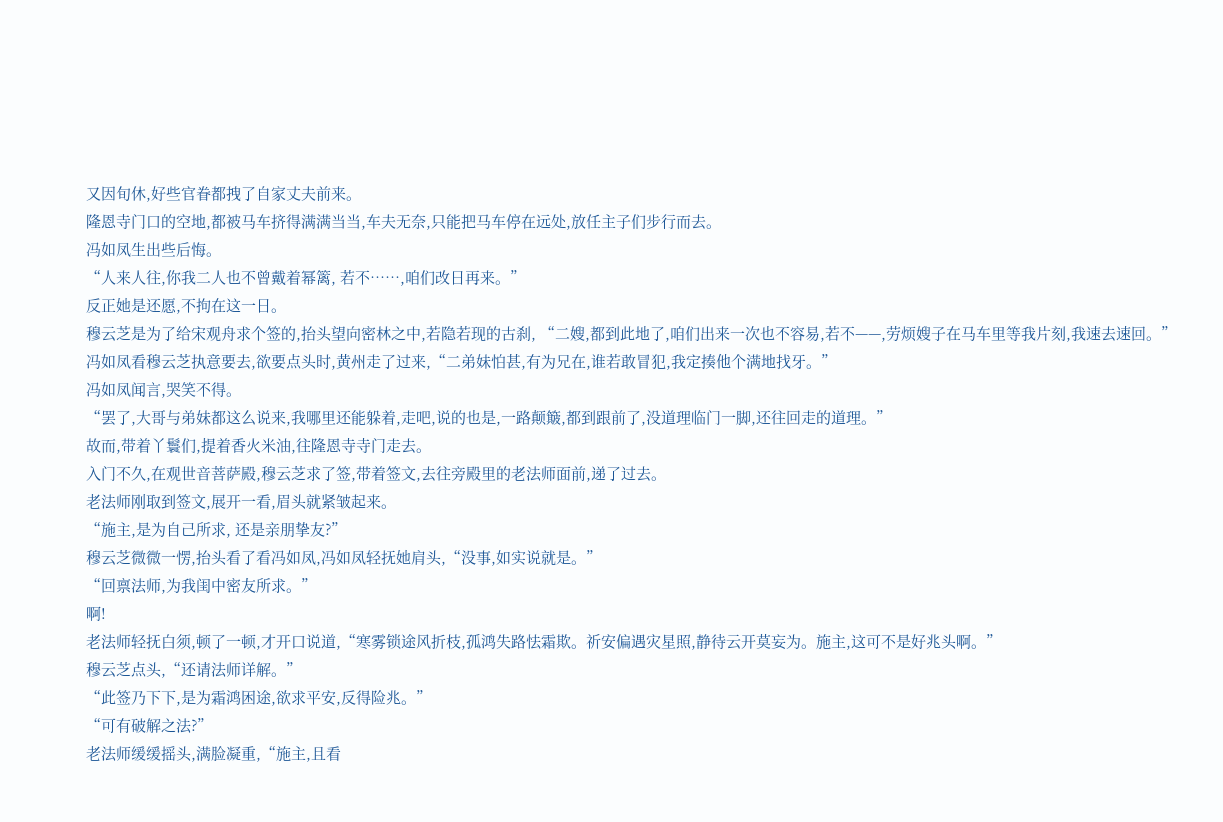又因旬休,好些官眷都拽了自家丈夫前来。
隆恩寺门口的空地,都被马车挤得满满当当,车夫无奈,只能把马车停在远处,放任主子们步行而去。
冯如凤生出些后悔。
“人来人往,你我二人也不曾戴着幂篱, 若不……,咱们改日再来。”
反正她是还愿,不拘在这一日。
穆云芝是为了给宋观舟求个签的,抬头望向密林之中,若隐若现的古刹, “二嫂,都到此地了,咱们出来一次也不容易,若不——,劳烦嫂子在马车里等我片刻,我速去速回。”
冯如凤看穆云芝执意要去,欲要点头时,黄州走了过来,“二弟妹怕甚,有为兄在,谁若敢冒犯,我定揍他个满地找牙。”
冯如凤闻言,哭笑不得。
“罢了,大哥与弟妹都这么说来,我哪里还能躲着,走吧,说的也是,一路颠簸,都到跟前了,没道理临门一脚,还往回走的道理。”
故而,带着丫鬟们,提着香火米油,往隆恩寺寺门走去。
入门不久,在观世音菩萨殿,穆云芝求了签,带着签文,去往旁殿里的老法师面前,递了过去。
老法师刚取到签文,展开一看,眉头就紧皱起来。
“施主,是为自己所求, 还是亲朋挚友?”
穆云芝微微一愣,抬头看了看冯如凤,冯如凤轻抚她肩头,“没事,如实说就是。”
“回禀法师,为我闺中密友所求。”
啊!
老法师轻抚白须,顿了一顿,才开口说道,“寒雾锁途风折枝,孤鸿失路怯霜欺。祈安偏遇灾星照,静待云开莫妄为。施主,这可不是好兆头啊。”
穆云芝点头,“还请法师详解。”
“此签乃下下,是为霜鸿困途,欲求平安,反得险兆。”
“可有破解之法?”
老法师缓缓摇头,满脸凝重,“施主,且看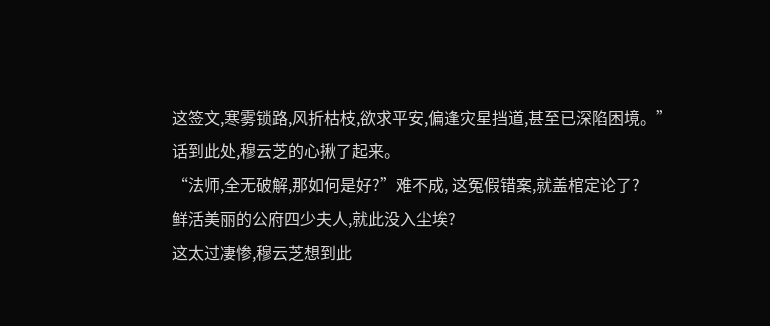这签文,寒雾锁路,风折枯枝,欲求平安,偏逢灾星挡道,甚至已深陷困境。”
话到此处,穆云芝的心揪了起来。
“法师,全无破解,那如何是好?”难不成, 这冤假错案,就盖棺定论了?
鲜活美丽的公府四少夫人,就此没入尘埃?
这太过凄惨,穆云芝想到此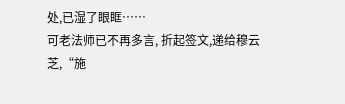处,已湿了眼眶……
可老法师已不再多言, 折起签文,递给穆云芝,“施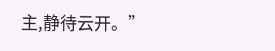主,静待云开。”